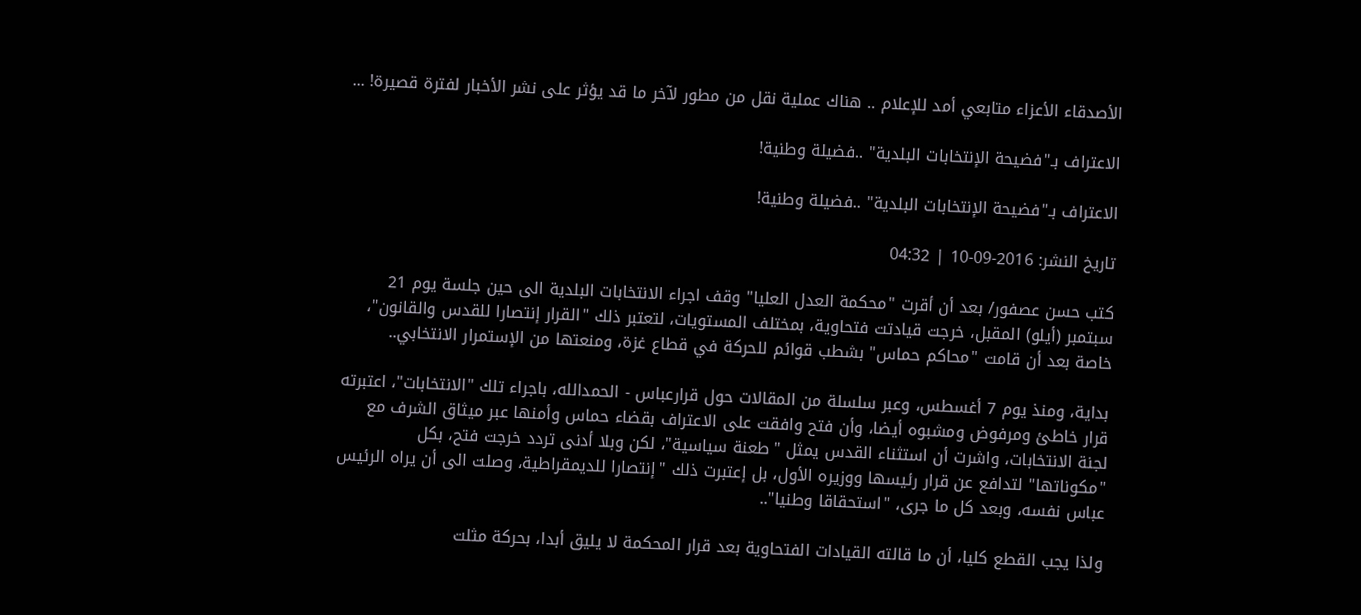الأصدقاء الأعزاء متابعي أمد للإعلام .. هناك عملية نقل من مطور لآخر ما قد يؤثر على نشر الأخبار لفترة قصيرة! ...

الاعتراف بـ"فضيحة الإنتخابات البلدية" ..فضيلة وطنية!

الاعتراف بـ"فضيحة الإنتخابات البلدية" ..فضيلة وطنية!

تاريخ النشر: 2016-09-10 | 04:32

كتب حسن عصفور/ بعد أن أقرت "محكمة العدل العليا" وقف اجراء الانتخابات البلدية الى حين جلسة يوم 21 سبتمبر (أيلو) المقبل، خرجت قيادتت فتحاوية، بمختلف المستويات، لتعتبر ذلك "القرار إنتصارا للقدس والقانون"، خاصة بعد أن قامت "محاكم حماس" بشطب قوائم للحركة في قطاع غزة، ومنعتها من الإستمرار الانتخابي..

بداية، ومنذ يوم 7 أغسطس، وعبر سلسلة من المقالات حول قرارعباس - الحمدالله، باجراء تلك "الانتخابات"، اعتبرته قرار خاطئ ومرفوض ومشبوه أيضا، وأن فتح وافقت على الاعتراف بقضاء حماس وأمنها عبر ميثاق الشرف مع لجنة الانتخابات، واشرت أن استثناء القدس يمثل "طعنة سياسية"، لكن وبلا أدنى تردد خرجت فتح، بكل "مكوناتها" لتدافع عن قرار رئيسها ووزيره الأول، بل إعتبرت ذلك "إنتصارا للديمقراطية، وصلت الى أن يراه الرئيس عباس نفسه، وبعد كل ما جرى، "استحقاقا وطنيا"..

ولذا يجب القطع كليا، أن ما قالته القيادات الفتحاوية بعد قرار المحكمة لا يليق أبدا، بحركة مثلت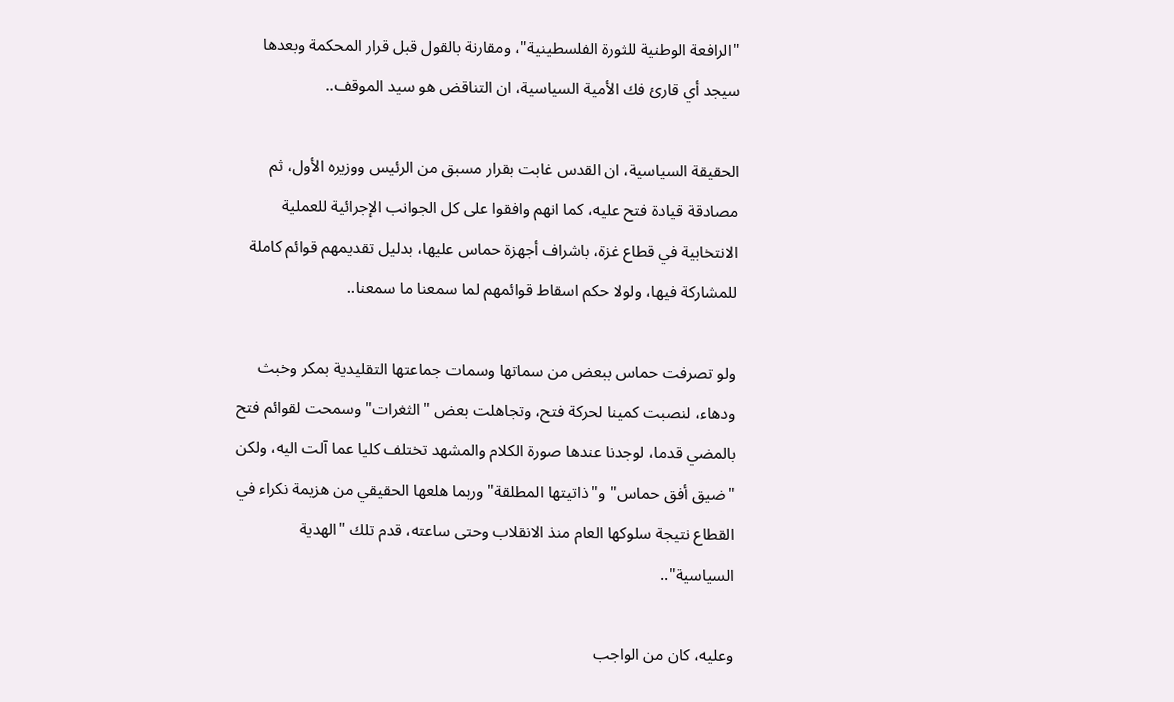"الرافعة الوطنية للثورة الفلسطينية"، ومقارنة بالقول قبل قرار المحكمة وبعدها سيجد أي قارئ فك الأمية السياسية، ان التناقض هو سيد الموقف..

الحقيقة السياسية، ان القدس غابت بقرار مسبق من الرئيس ووزيره الأول، ثم مصادقة قيادة فتح عليه، كما انهم وافقوا على كل الجوانب الإجرائية للعملية الانتخابية في قطاع غزة، باشراف أجهزة حماس عليها، بدليل تقديمهم قوائم كاملة للمشاركة فيها، ولولا حكم اسقاط قوائمهم لما سمعنا ما سمعنا..

ولو تصرفت حماس ببعض من سماتها وسمات جماعتها التقليدية بمكر وخبث ودهاء، لنصبت كمينا لحركة فتح، وتجاهلت بعض "الثغرات" وسمحت لقوائم فتح بالمضي قدما، لوجدنا عندها صورة الكلام والمشهد تختلف كليا عما آلت اليه، ولكن "ضيق أفق حماس" و"ذاتيتها المطلقة" وربما هلعها الحقيقي من هزيمة نكراء في القطاع نتيجة سلوكها العام منذ الانقلاب وحتى ساعته، قدم تلك "الهدية السياسية"..

وعليه، كان من الواجب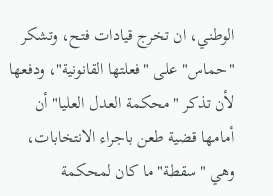الوطني، ان تخرج قيادات فتح، وتشكر "حماس" على "فعلتها القانونية"، ودفعها لأن تذكر "محكمة العدل العليا" أن أمامها قضية طعن باجراء الانتخابات، وهي "سقطة" ما كان لمحكمة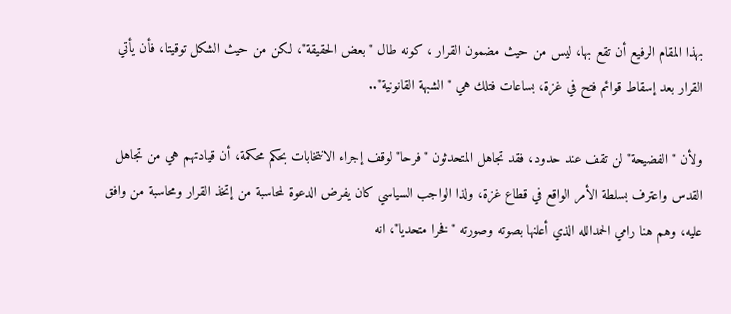بهذا المقام الرفيع أن تقع بها، ليس من حيث مضمون القرار ، كونه طال "بعض الحقيقة"، لكن من حيث الشكل توقيتا، فأن يأتي القرار بعد إسقاط قوائم فتح في غزة، بساعات فتلك هي "الشبهة القانونية"..

ولأن "الفضيحة" لن تقف عند حدود، فقد تجاهل المتحدثون "فرحا" لوقف إجراء الانتخابات بحكم محكمة، أن قيادتهم هي من تجاهل القدس واعترف بسلطة الأمر الواقع في قطاع غزة، ولذا الواجب السياسي كان يفرض الدعوة لمحاسبة من إتخذ القرار ومحاسبة من وافق عليه، وهم هنا رامي الحمدالله الذي أعلنها بصوته وصورته "فخرا متحديا"، انه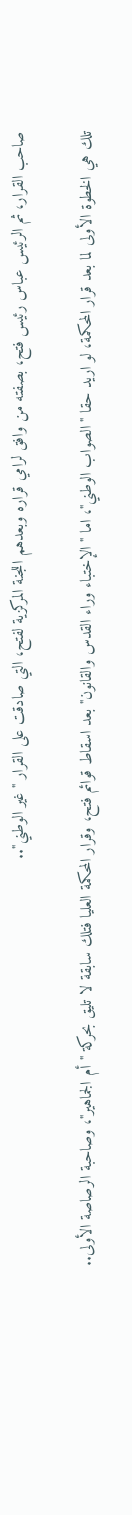صاحب القرار، ثم الرئيس عباس رئيس فتح، بصفته من وافق لرامي قراره وبعدهم اللجنة المركزية لفتح، التي صادقت على القرار "غير الوطني"..

تلك هي الخطوة الأولى لما بعد قرار المحكمة، لو اريد حقا "الصواب الوطني"، اما "الإختباء وراء القدس والقانون" بعد اسقاط قوائم فتح، وقرار المحكمة العليا فتلك سابقة لا تليق بحركة "أم الجماهير"، وصاحبة الرصاصة الأولى..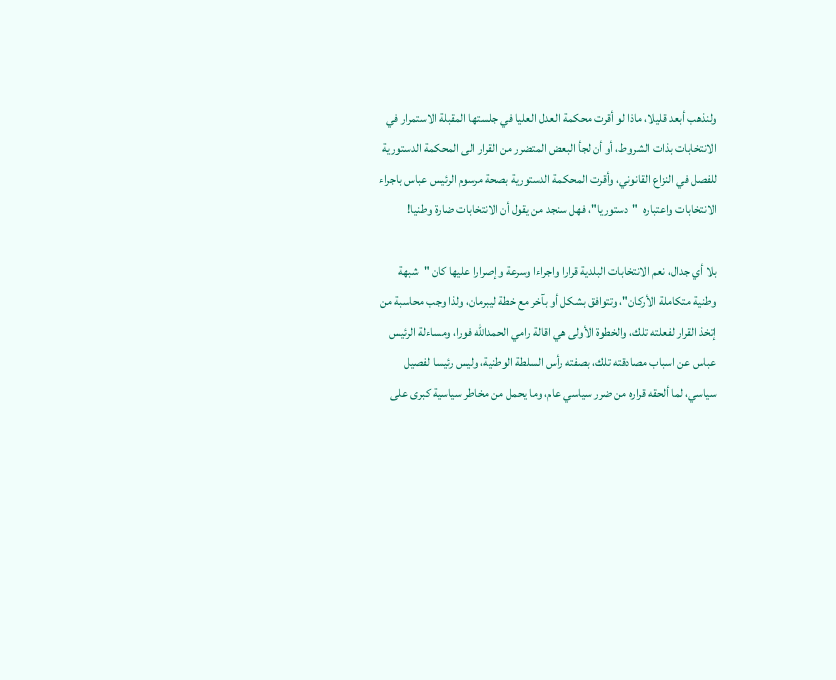ولنذهب أبعد قليلا، ماذا لو أقرت محكمة العدل العليا في جلستها المقبلة الاستمرار في الانتخابات بذات الشروط، أو أن لجأ البعض المتضرر من القرار الى المحكمة الدستورية للفصل في النزاع القانوني، وأقرت المحكمة الدستورية بصحة مرسوم الرئيس عباس باجراء الانتخابات واعتباره  "دستوريا"، فهل سنجد من يقول أن الانتخابات ضارة وطنيا!

بلا أي جدال، نعم الانتخابات البلدية قرارا واجراءا وسرعة وإصرارا عليها كان "شبهة وطنية متكاملة الأركان"، وتتوافق بشكل أو بآخر مع خطة ليبرمان، ولذا وجب محاسبة من إتخذ القرار لفعلته تلك، والخطوة الأولى هي اقالة رامي الحمدالله فورا، ومساءلة الرئيس عباس عن اسباب مصادقته تلك، بصفته رأس السلطة الوطنية، وليس رئيسا لفصيل سياسي، لما ألحقه قراره من ضرر سياسي عام، وما يحمل من مخاطر سياسية كبرى على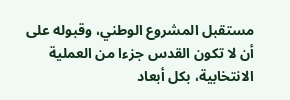مستقبل المشروع الوطني، وقبوله على أن لا تكون القدس جزءا من العملية الانتخابية، بكل أبعاد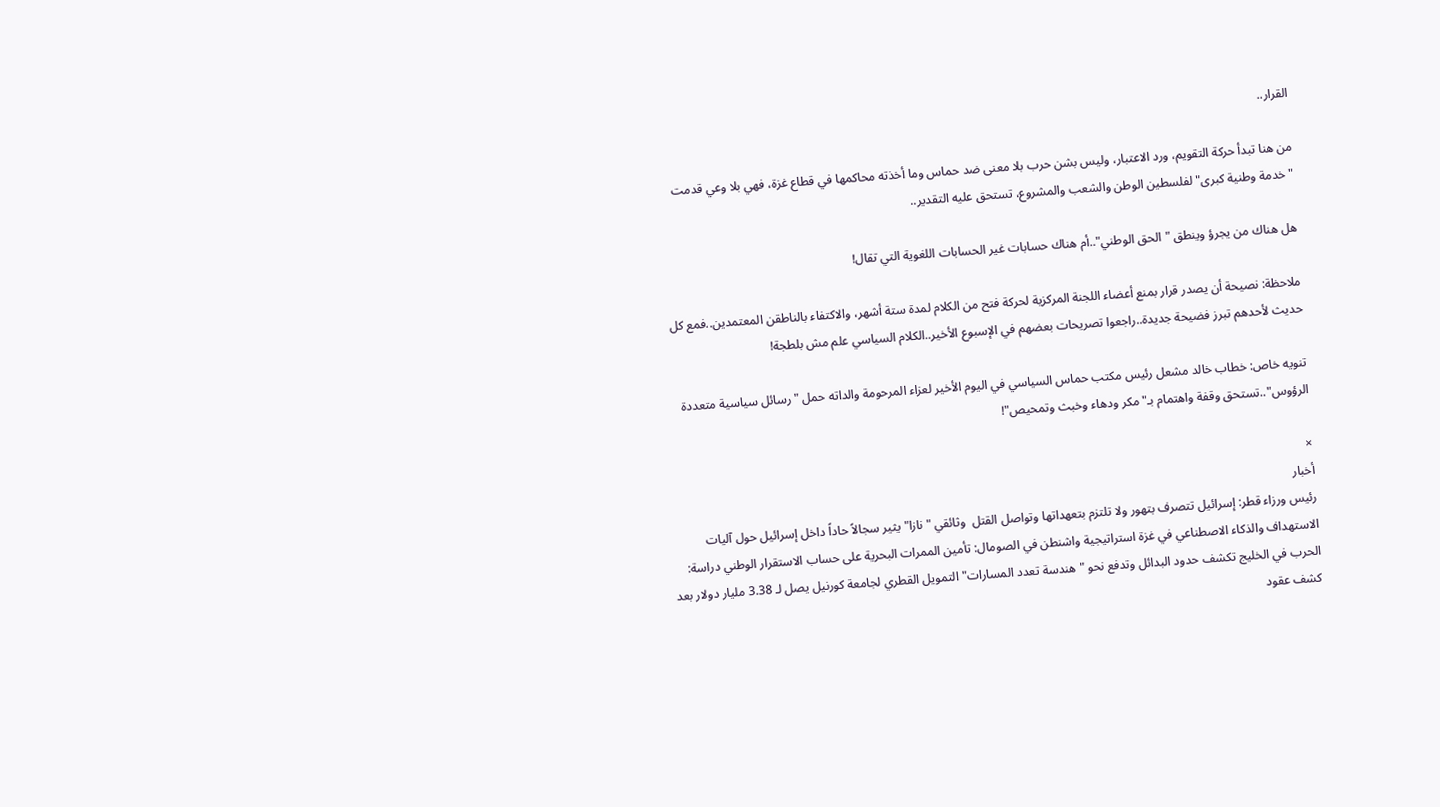القرار..

من هنا تبدأ حركة التقويم، ورد الاعتبار، وليس بشن حرب بلا معنى ضد حماس وما أخذته محاكمها في قطاع غزة، فهي بلا وعي قدمت "خدمة وطنية كبرى" لفلسطين الوطن والشعب والمشروع، تستحق عليه التقدير..

هل هناك من يجرؤ وينطق "الحق الوطني"..أم هناك حسابات غير الحسابات اللغوية التي تقال!

ملاحظة: نصيحة أن يصدر قرار بمنع أعضاء اللجنة المركزية لحركة فتح من الكلام لمدة ستة أشهر، والاكتفاء بالناطقن المعتمدين..فمع كل حديث لأحدهم تبرز فضيحة جديدة..راجعوا تصريحات بعضهم في الإسبوع الأخير..الكلام السياسي علم مش بلطجة!

تنويه خاص: خطاب خالد مشعل رئيس مكتب حماس السياسي في اليوم الأخير لعزاء المرحومة والداته حمل "رسائل سياسية متعددة الرؤوس"..تستحق وقفة واهتمام بـ"مكر ودهاء وخبث وتمحيص"!

×
أخبار
رئيس ورزاء قطر: إسرائيل تتصرف بتهور ولا تلتزم بتعهداتها وتواصل القتل  وثائقي "نازا" يثير سجالاً حاداً داخل إسرائيل حول آليات الاستهداف والذكاء الاصطناعي في غزة استراتيجية واشنطن في الصومال: تأمين الممرات البحرية على حساب الاستقرار الوطني دراسة: الحرب في الخليج تكشف حدود البدائل وتدفع نحو "هندسة تعدد المسارات" التمويل القطري لجامعة كورنيل يصل لـ 3.38 مليار دولار بعد كشف عقود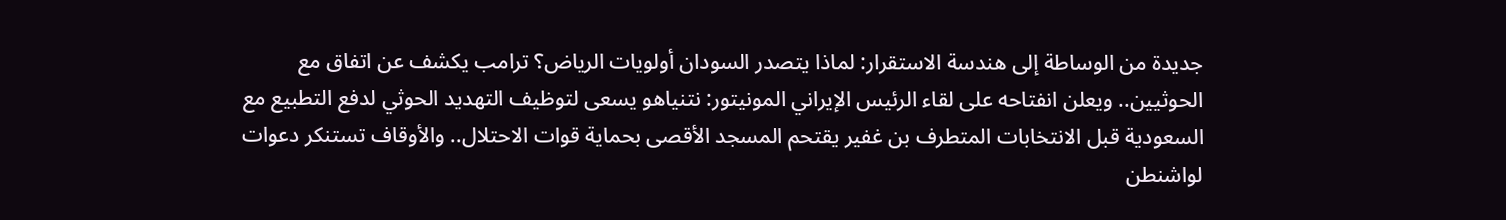جديدة من الوساطة إلى هندسة الاستقرار: لماذا يتصدر السودان أولويات الرياض؟ ترامب يكشف عن اتفاق مع الحوثيين.. ويعلن انفتاحه على لقاء الرئيس الإيراني المونيتور: نتنياهو يسعى لتوظيف التهديد الحوثي لدفع التطبيع مع السعودية قبل الانتخابات المتطرف بن غفير يقتحم المسجد الأقصى بحماية قوات الاحتلال.. والأوقاف تستنكر دعوات لواشنطن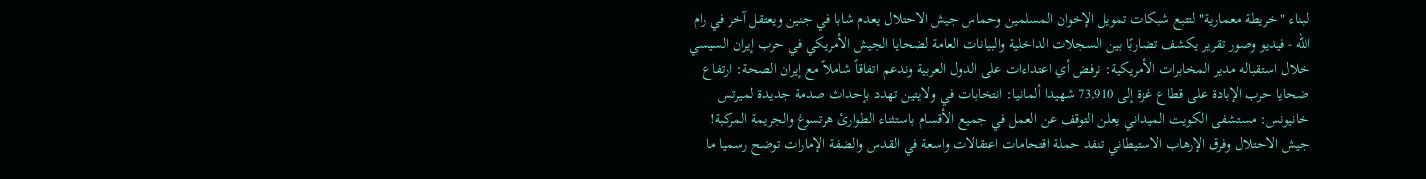لبناء "خريطة معمارية" لتتبع شبكات تمويل الإخوان المسلمين وحماس جيش الاحتلال يعدم شابا في جنين ويعتقل آخر في رام الله - فيديو وصور تقرير يكشف تضاربًا بين السجلات الداخلية والبيانات العامة لضحايا الجيش الأمريكي في حرب إيران السيسي خلال استقباله مدير المخابرات الأمريكية: نرفض أي اعتداءات على الدول العربية وندعم اتفاقاً شاملاً مع إيران الصحة: ارتفاع ضحايا حرب الإبادة على قطاع غزة إلى 73,910 شهيدا ألمانيا: انتخابات في ولايتين تهدد بإحداث صدمة جديدة لميرتس خانيونس: مستشفى الكويت الميداني يعلن التوقف عن العمل في جميع الأقسام باستثناء الطوارئ هرتسوغ والجريمة المركبة! جيش الاحتلال وفرق الإرهاب الاستيطاني تنفد حملة اقتحامات اعتقالات واسعة في القدس والضفة الإمارات توضح رسميا ما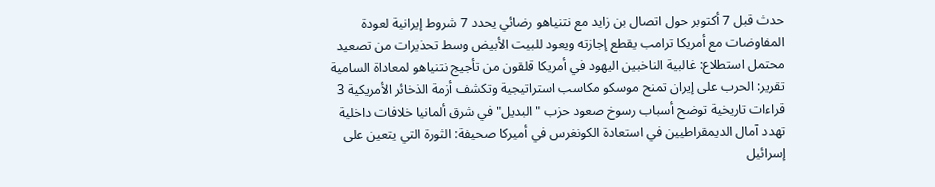حدث قبل 7 أكتوبر حول اتصال بن زايد مع نتنياهو رضائي يحدد 7 شروط إيرانية لعودة المفاوضات مع أمريكا ترامب يقطع إجازته ويعود للبيت الأبيض وسط تحذيرات من تصعيد محتمل استطلاع: غالبية الناخبين اليهود في أمريكا قلقون من تأجيج نتنياهو لمعاداة السامية تقرير: الحرب على إيران تمنح موسكو مكاسب استراتيجية وتكشف أزمة الذخائر الأمريكية 3 قراءات تاريخية توضح أسباب رسوخ صعود حزب "البديل" في شرق ألمانيا خلافات داخلية تهدد آمال الديمقراطيين في استعادة الكونغرس في أميركا صحيفة: الثورة التي يتعين على إسرائيل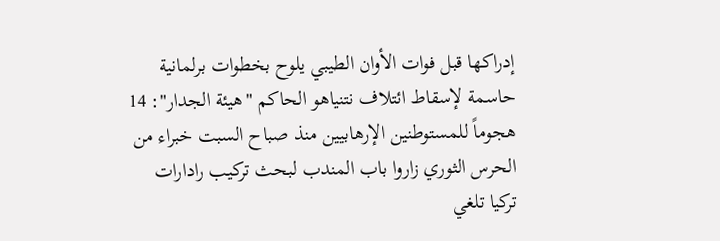إدراكها قبل فوات الأوان الطيبي يلوح بخطوات برلمانية حاسمة لإسقاط ائتلاف نتنياهو الحاكم "هيئة الجدار": 14 هجوماً للمستوطنين الإرهابيين منذ صباح السبت خبراء من الحرس الثوري زاروا باب المندب لبحث تركيب رادارات تركيا تلغي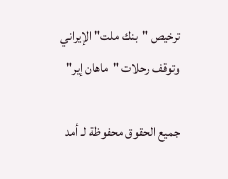ترخيص "بنك ملت" الإيراني وتوقف رحلات "ماهان إير"

جميع الحقوق محفوظة لـ أمد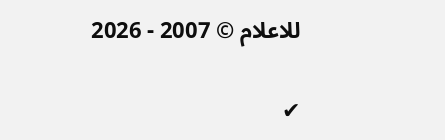للاعلام © 2007 - 2026

✔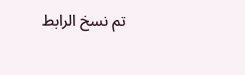تم نسخ الرابط